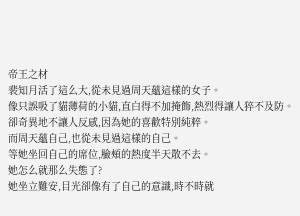帝王之材
裴知月活了這么大,從未見過周天蘊這樣的女子。
像只誤吸了貓薄荷的小貓,直白得不加掩飾,熱烈得讓人猝不及防。
卻奇異地不讓人反感,因為她的喜歡特別純粹。
而周天蘊自己,也從未見過這樣的自己。
等她坐回自己的席位,臉頰的熱度半天散不去。
她怎么就那么失態了?
她坐立難安,目光卻像有了自己的意識,時不時就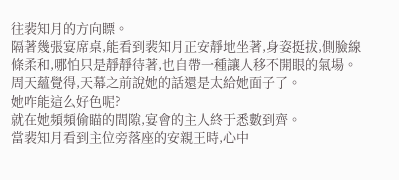往裴知月的方向瞟。
隔著幾張宴席桌,能看到裴知月正安靜地坐著,身姿挺拔,側臉線條柔和,哪怕只是靜靜待著,也自帶一種讓人移不開眼的氣場。
周天蘊覺得,天幕之前說她的話還是太給她面子了。
她咋能這么好色呢?
就在她頻頻偷瞄的間隙,宴會的主人終于悉數到齊。
當裴知月看到主位旁落座的安親王時,心中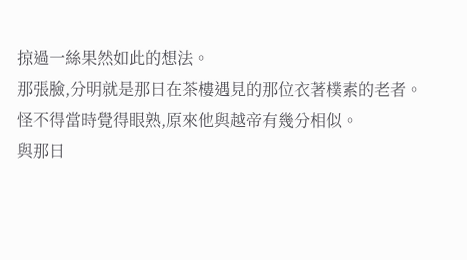掠過一絲果然如此的想法。
那張臉,分明就是那日在茶樓遇見的那位衣著樸素的老者。
怪不得當時覺得眼熟,原來他與越帝有幾分相似。
與那日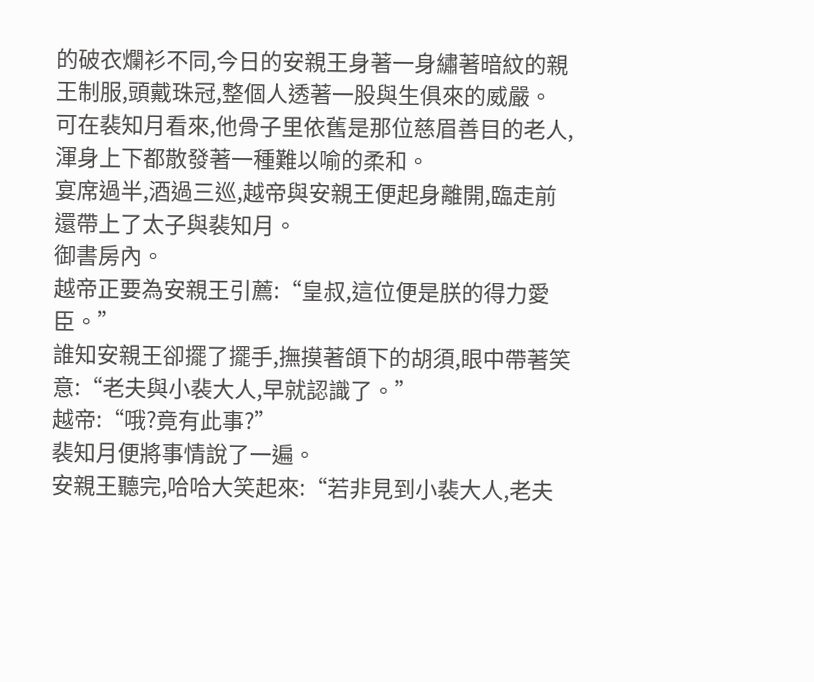的破衣爛衫不同,今日的安親王身著一身繡著暗紋的親王制服,頭戴珠冠,整個人透著一股與生俱來的威嚴。
可在裴知月看來,他骨子里依舊是那位慈眉善目的老人,渾身上下都散發著一種難以喻的柔和。
宴席過半,酒過三巡,越帝與安親王便起身離開,臨走前還帶上了太子與裴知月。
御書房內。
越帝正要為安親王引薦:“皇叔,這位便是朕的得力愛臣。”
誰知安親王卻擺了擺手,撫摸著頜下的胡須,眼中帶著笑意:“老夫與小裴大人,早就認識了。”
越帝:“哦?竟有此事?”
裴知月便將事情說了一遍。
安親王聽完,哈哈大笑起來:“若非見到小裴大人,老夫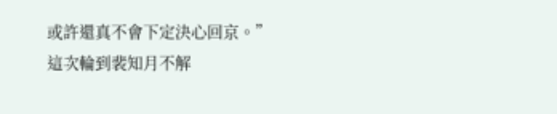或許還真不會下定決心回京。”
這次輪到裴知月不解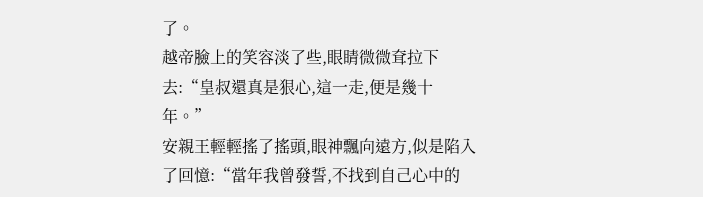了。
越帝臉上的笑容淡了些,眼睛微微耷拉下去:“皇叔還真是狠心,這一走,便是幾十年。”
安親王輕輕搖了搖頭,眼神飄向遠方,似是陷入了回憶:“當年我曾發誓,不找到自己心中的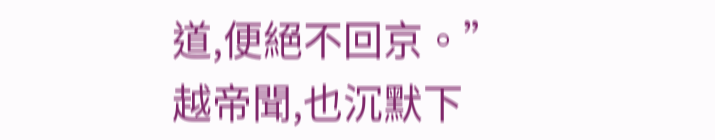道,便絕不回京。”
越帝聞,也沉默下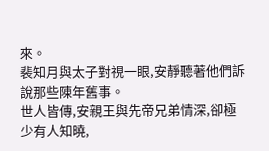來。
裴知月與太子對視一眼,安靜聽著他們訴說那些陳年舊事。
世人皆傳,安親王與先帝兄弟情深,卻極少有人知曉,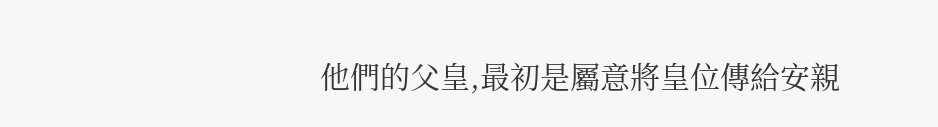他們的父皇,最初是屬意將皇位傳給安親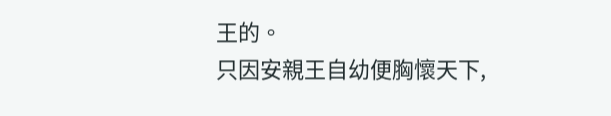王的。
只因安親王自幼便胸懷天下,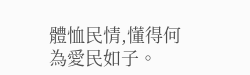體恤民情,懂得何為愛民如子。